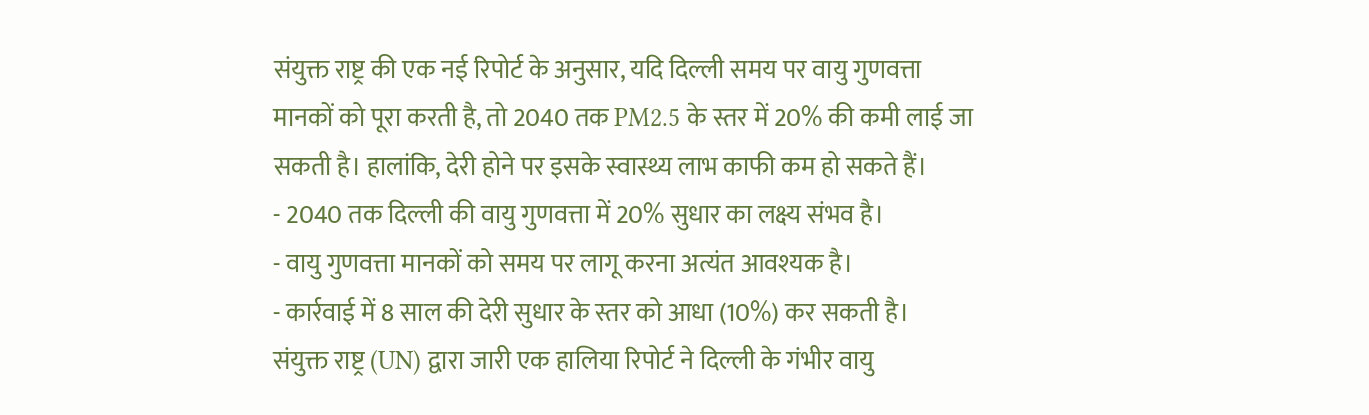संयुक्त राष्ट्र की एक नई रिपोर्ट के अनुसार, यदि दिल्ली समय पर वायु गुणवत्ता मानकों को पूरा करती है, तो 2040 तक PM2.5 के स्तर में 20% की कमी लाई जा सकती है। हालांकि, देरी होने पर इसके स्वास्थ्य लाभ काफी कम हो सकते हैं।
- 2040 तक दिल्ली की वायु गुणवत्ता में 20% सुधार का लक्ष्य संभव है।
- वायु गुणवत्ता मानकों को समय पर लागू करना अत्यंत आवश्यक है।
- कार्रवाई में 8 साल की देरी सुधार के स्तर को आधा (10%) कर सकती है।
संयुक्त राष्ट्र (UN) द्वारा जारी एक हालिया रिपोर्ट ने दिल्ली के गंभीर वायु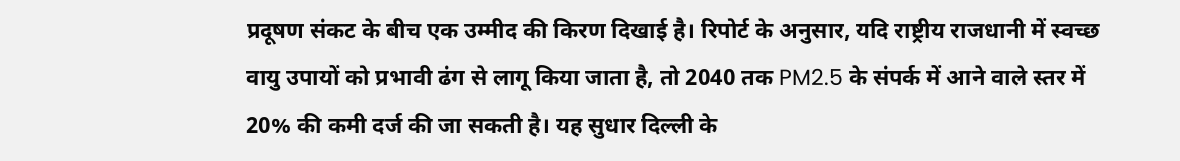प्रदूषण संकट के बीच एक उम्मीद की किरण दिखाई है। रिपोर्ट के अनुसार, यदि राष्ट्रीय राजधानी में स्वच्छ वायु उपायों को प्रभावी ढंग से लागू किया जाता है, तो 2040 तक PM2.5 के संपर्क में आने वाले स्तर में 20% की कमी दर्ज की जा सकती है। यह सुधार दिल्ली के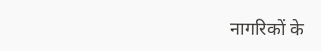नागरिकों के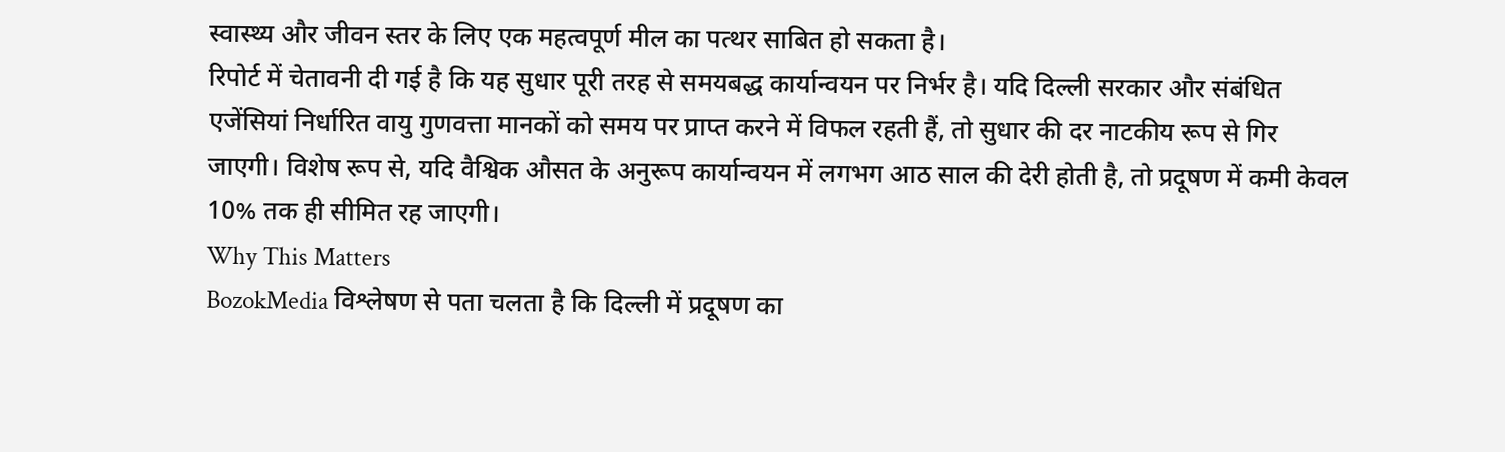स्वास्थ्य और जीवन स्तर के लिए एक महत्वपूर्ण मील का पत्थर साबित हो सकता है।
रिपोर्ट में चेतावनी दी गई है कि यह सुधार पूरी तरह से समयबद्ध कार्यान्वयन पर निर्भर है। यदि दिल्ली सरकार और संबंधित एजेंसियां निर्धारित वायु गुणवत्ता मानकों को समय पर प्राप्त करने में विफल रहती हैं, तो सुधार की दर नाटकीय रूप से गिर जाएगी। विशेष रूप से, यदि वैश्विक औसत के अनुरूप कार्यान्वयन में लगभग आठ साल की देरी होती है, तो प्रदूषण में कमी केवल 10% तक ही सीमित रह जाएगी।
Why This Matters
BozokMedia विश्लेषण से पता चलता है कि दिल्ली में प्रदूषण का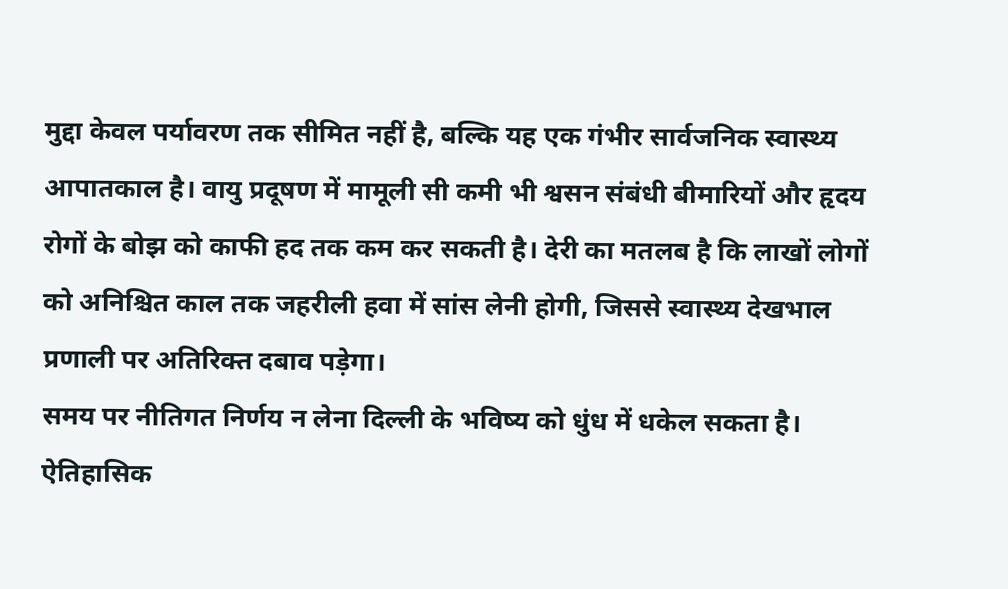मुद्दा केवल पर्यावरण तक सीमित नहीं है, बल्कि यह एक गंभीर सार्वजनिक स्वास्थ्य आपातकाल है। वायु प्रदूषण में मामूली सी कमी भी श्वसन संबंधी बीमारियों और हृदय रोगों के बोझ को काफी हद तक कम कर सकती है। देरी का मतलब है कि लाखों लोगों को अनिश्चित काल तक जहरीली हवा में सांस लेनी होगी, जिससे स्वास्थ्य देखभाल प्रणाली पर अतिरिक्त दबाव पड़ेगा।
समय पर नीतिगत निर्णय न लेना दिल्ली के भविष्य को धुंध में धकेल सकता है।
ऐतिहासिक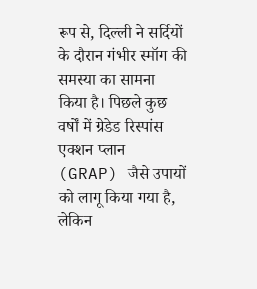रूप से, दिल्ली ने सर्दियों के दौरान गंभीर स्मॉग की समस्या का सामना किया है। पिछले कुछ वर्षों में ग्रेडेड रिस्पांस एक्शन प्लान (GRAP) जैसे उपायों को लागू किया गया है, लेकिन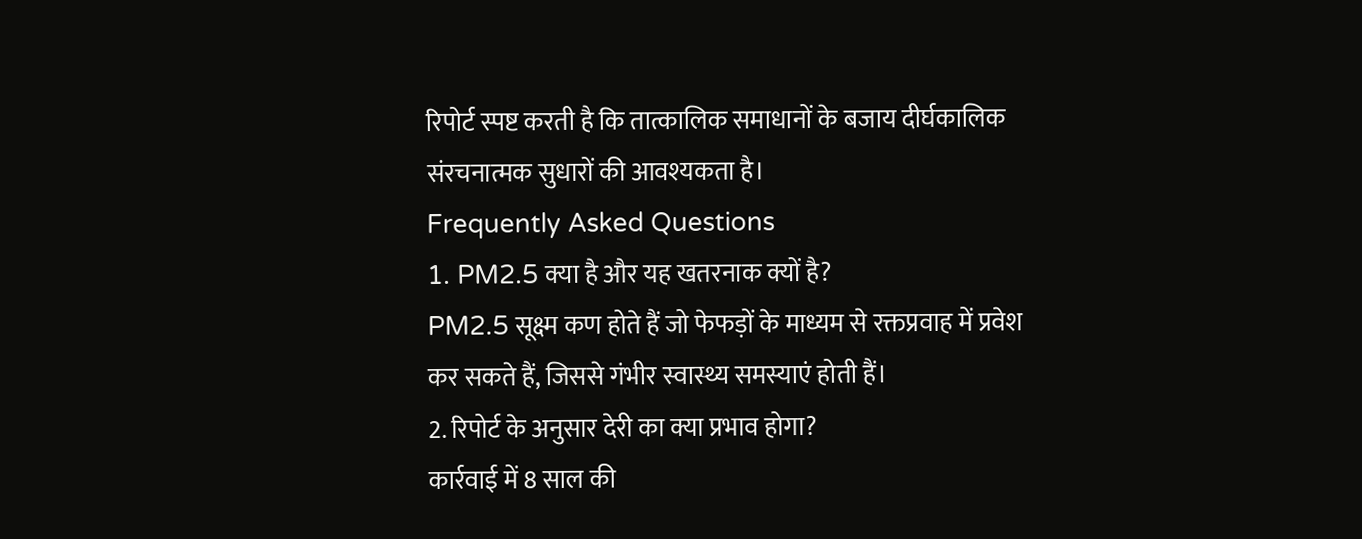रिपोर्ट स्पष्ट करती है कि तात्कालिक समाधानों के बजाय दीर्घकालिक संरचनात्मक सुधारों की आवश्यकता है।
Frequently Asked Questions
1. PM2.5 क्या है और यह खतरनाक क्यों है?
PM2.5 सूक्ष्म कण होते हैं जो फेफड़ों के माध्यम से रक्तप्रवाह में प्रवेश कर सकते हैं, जिससे गंभीर स्वास्थ्य समस्याएं होती हैं।
2. रिपोर्ट के अनुसार देरी का क्या प्रभाव होगा?
कार्रवाई में 8 साल की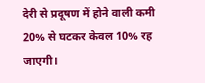देरी से प्रदूषण में होने वाली कमी 20% से घटकर केवल 10% रह जाएगी।